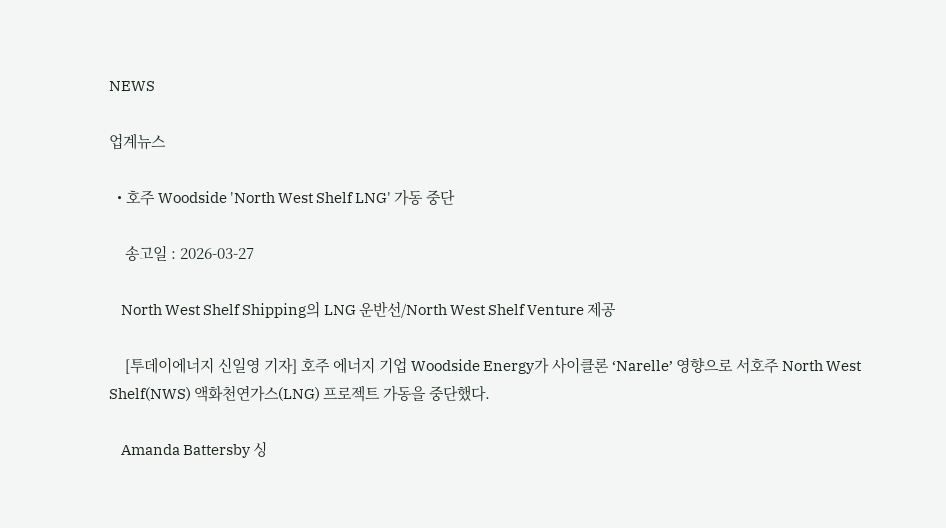NEWS

업계뉴스

  • 호주 Woodside 'North West Shelf LNG' 가동 중단

    송고일 : 2026-03-27

    North West Shelf Shipping의 LNG 운반선/North West Shelf Venture 제공

    [투데이에너지 신일영 기자] 호주 에너지 기업 Woodside Energy가 사이클론 ‘Narelle’ 영향으로 서호주 North West Shelf(NWS) 액화천연가스(LNG) 프로젝트 가동을 중단했다.

    Amanda Battersby 싱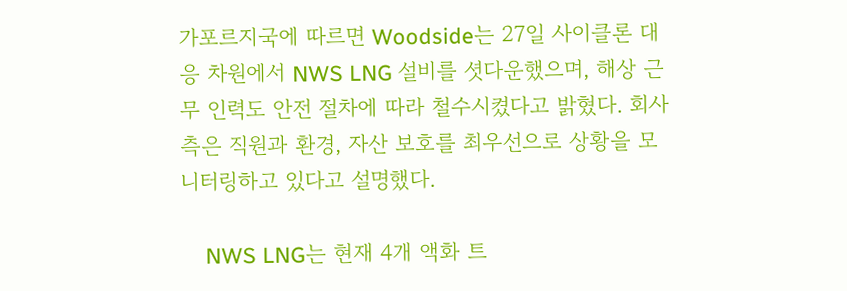가포르지국에 따르면 Woodside는 27일 사이클론 대응 차원에서 NWS LNG 설비를 셧다운했으며, 해상 근무 인력도 안전 절차에 따라 철수시켰다고 밝혔다. 회사 측은 직원과 환경, 자산 보호를 최우선으로 상황을 모니터링하고 있다고 설명했다.

    NWS LNG는 현재 4개 액화 트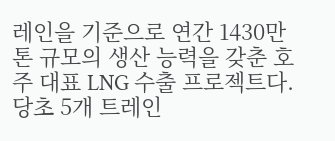레인을 기준으로 연간 1430만톤 규모의 생산 능력을 갖춘 호주 대표 LNG 수출 프로젝트다. 당초 5개 트레인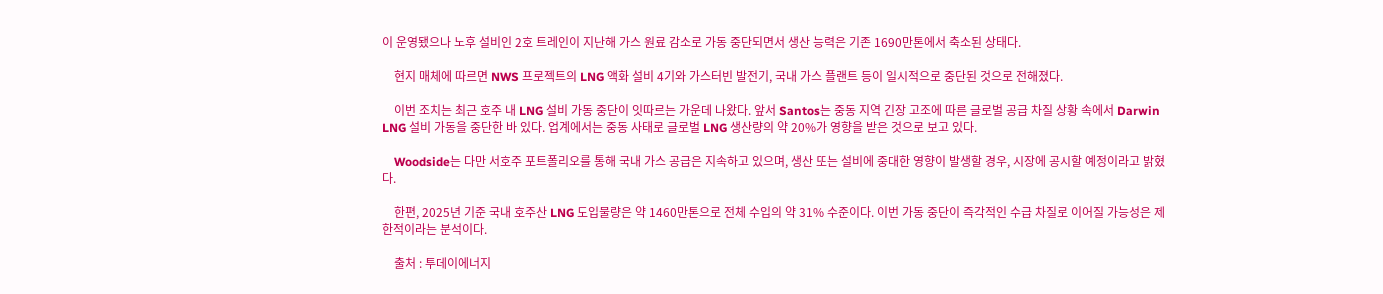이 운영됐으나 노후 설비인 2호 트레인이 지난해 가스 원료 감소로 가동 중단되면서 생산 능력은 기존 1690만톤에서 축소된 상태다.

    현지 매체에 따르면 NWS 프로젝트의 LNG 액화 설비 4기와 가스터빈 발전기, 국내 가스 플랜트 등이 일시적으로 중단된 것으로 전해졌다.

    이번 조치는 최근 호주 내 LNG 설비 가동 중단이 잇따르는 가운데 나왔다. 앞서 Santos는 중동 지역 긴장 고조에 따른 글로벌 공급 차질 상황 속에서 Darwin LNG 설비 가동을 중단한 바 있다. 업계에서는 중동 사태로 글로벌 LNG 생산량의 약 20%가 영향을 받은 것으로 보고 있다.

    Woodside는 다만 서호주 포트폴리오를 통해 국내 가스 공급은 지속하고 있으며, 생산 또는 설비에 중대한 영향이 발생할 경우, 시장에 공시할 예정이라고 밝혔다.

    한편, 2025년 기준 국내 호주산 LNG 도입물량은 약 1460만톤으로 전체 수입의 약 31% 수준이다. 이번 가동 중단이 즉각적인 수급 차질로 이어질 가능성은 제한적이라는 분석이다.

    출처 : 투데이에너지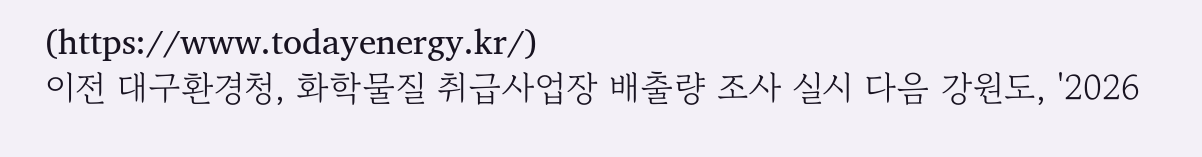(https://www.todayenergy.kr/)
이전 대구환경청, 화학물질 취급사업장 배출량 조사 실시 다음 강원도, '2026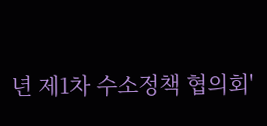년 제1차 수소정책 협의회'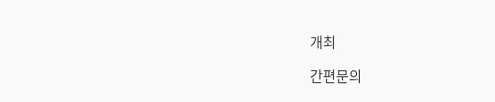개최

간편문의